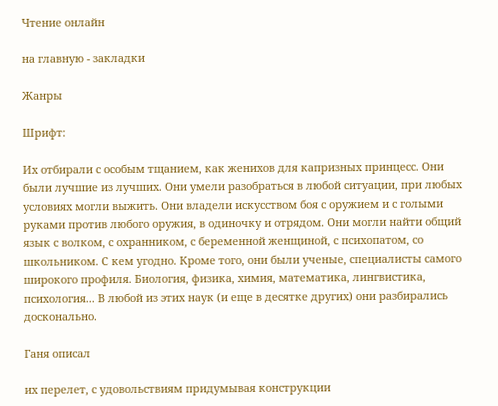Чтение онлайн

на главную - закладки

Жанры

Шрифт:

Их отбирали с особым тщанием, как женихов для капризных принцесс. Они были лучшие из лучших. Они умели разобраться в любой ситуации, при любых условиях могли выжить. Они владели искусством боя с оружием и с голыми руками против любого оружия, в одиночку и отрядом. Они могли найти общий язык с волком, с охранником, с беременной женщиной, с психопатом, со школьником. С кем угодно. Кроме того, они были ученые, специалисты самого широкого профиля. Биология, физика, химия, математика, лингвистика, психология... В любой из этих наук (и еще в десятке других) они разбирались досконально.

Ганя описал

их перелет, с удовольствиям придумывая конструкции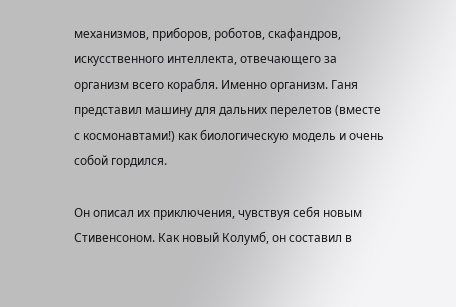механизмов, приборов, роботов, скафандров, искусственного интеллекта, отвечающего за организм всего корабля. Именно организм. Ганя представил машину для дальних перелетов (вместе с космонавтами!) как биологическую модель и очень собой гордился.

Он описал их приключения, чувствуя себя новым Стивенсоном. Как новый Колумб, он составил в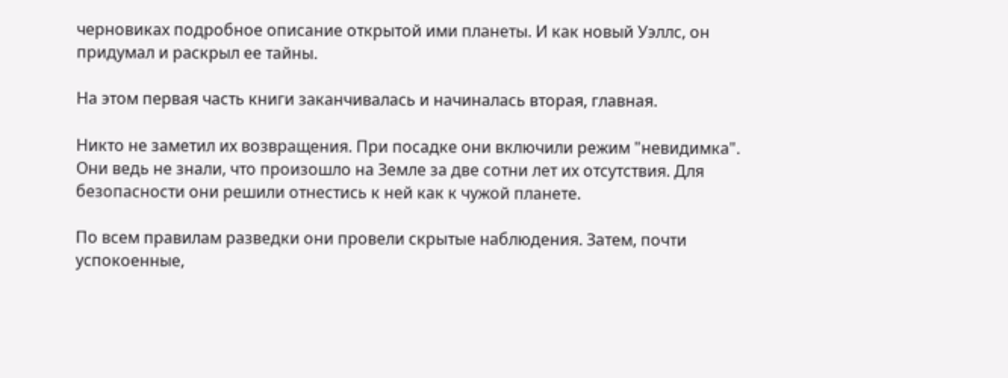черновиках подробное описание открытой ими планеты. И как новый Уэллс, он придумал и раскрыл ее тайны.

На этом первая часть книги заканчивалась и начиналась вторая, главная.

Никто не заметил их возвращения. При посадке они включили режим "невидимка". Они ведь не знали, что произошло на Земле за две сотни лет их отсутствия. Для безопасности они решили отнестись к ней как к чужой планете.

По всем правилам разведки они провели скрытые наблюдения. Затем, почти успокоенные,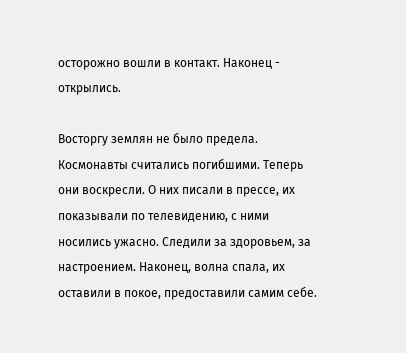осторожно вошли в контакт. Наконец - открылись.

Восторгу землян не было предела. Космонавты считались погибшими. Теперь они воскресли. О них писали в прессе, их показывали по телевидению, с ними носились ужасно. Следили за здоровьем, за настроением. Наконец, волна спала, их оставили в покое, предоставили самим себе.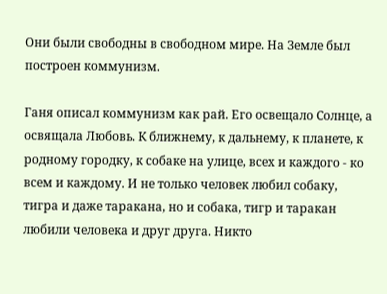Они были свободны в свободном мире. На Земле был построен коммунизм.

Ганя описал коммунизм как рай. Его освещало Солнце, а освящала Любовь. К ближнему, к дальнему, к планете, к родному городку, к собаке на улице, всех и каждого - ко всем и каждому. И не только человек любил собаку, тигра и даже таракана, но и собака, тигр и таракан любили человека и друг друга. Никто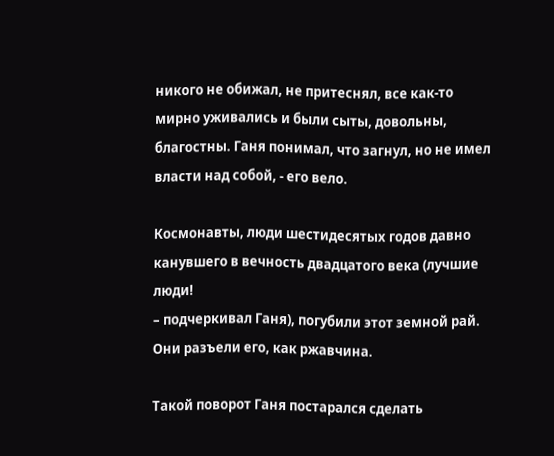никого не обижал, не притеснял, все как-то мирно уживались и были сыты, довольны, благостны. Ганя понимал, что загнул, но не имел власти над собой, - его вело.

Космонавты, люди шестидесятых годов давно канувшего в вечность двадцатого века (лучшие люди!
– подчеркивал Ганя), погубили этот земной рай. Они разъели его, как ржавчина.

Такой поворот Ганя постарался сделать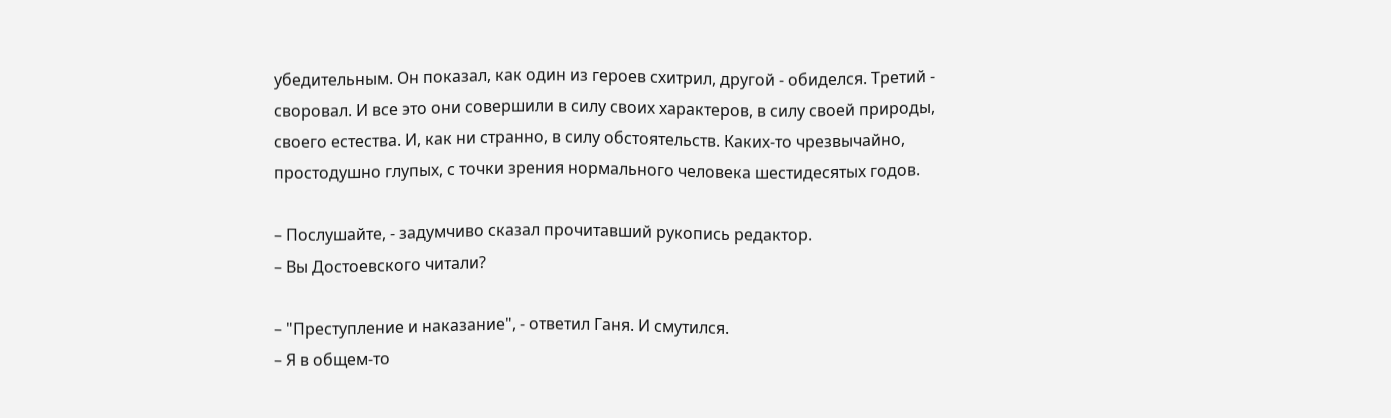убедительным. Он показал, как один из героев схитрил, другой - обиделся. Третий - своровал. И все это они совершили в силу своих характеров, в силу своей природы, своего естества. И, как ни странно, в силу обстоятельств. Каких-то чрезвычайно, простодушно глупых, с точки зрения нормального человека шестидесятых годов.

– Послушайте, - задумчиво сказал прочитавший рукопись редактор.
– Вы Достоевского читали?

– "Преступление и наказание", - ответил Ганя. И смутился.
– Я в общем-то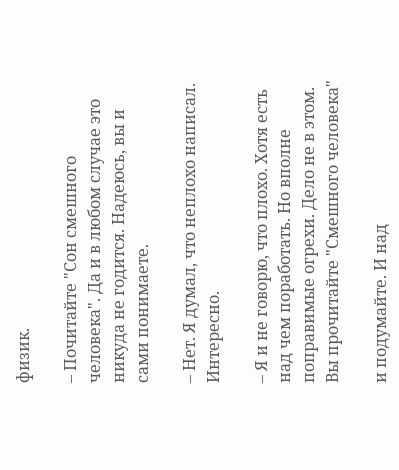физик.

– Почитайте "Сон смешного человека". Да и в любом случае это никуда не годится. Надеюсь, вы и сами понимаете.

– Нет. Я думал, что неплохо написал. Интересно.

– Я и не говорю, что плохо. Хотя есть над чем поработать. Но вполне поправимые огрехи. Дело не в этом. Вы прочитайте "Смешного человека"

и подумайте. И над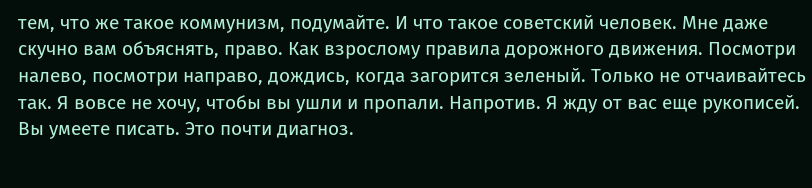тем, что же такое коммунизм, подумайте. И что такое советский человек. Мне даже скучно вам объяснять, право. Как взрослому правила дорожного движения. Посмотри налево, посмотри направо, дождись, когда загорится зеленый. Только не отчаивайтесь так. Я вовсе не хочу, чтобы вы ушли и пропали. Напротив. Я жду от вас еще рукописей. Вы умеете писать. Это почти диагноз.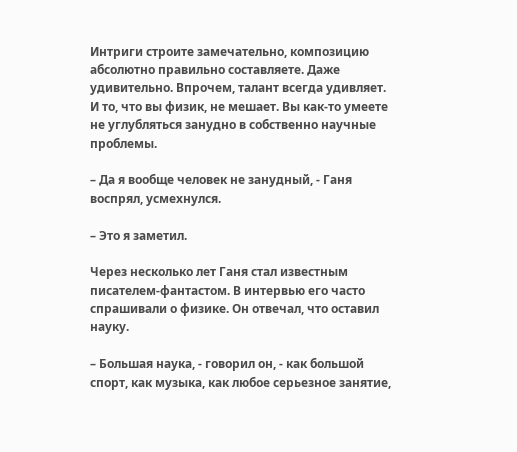Интриги строите замечательно, композицию абсолютно правильно составляете. Даже удивительно. Впрочем, талант всегда удивляет. И то, что вы физик, не мешает. Вы как-то умеете не углубляться занудно в собственно научные проблемы.

– Да я вообще человек не занудный, - Ганя воспрял, усмехнулся.

– Это я заметил.

Через несколько лет Ганя стал известным писателем-фантастом. В интервью его часто спрашивали о физике. Он отвечал, что оставил науку.

– Большая наука, - говорил он, - как большой спорт, как музыка, как любое серьезное занятие,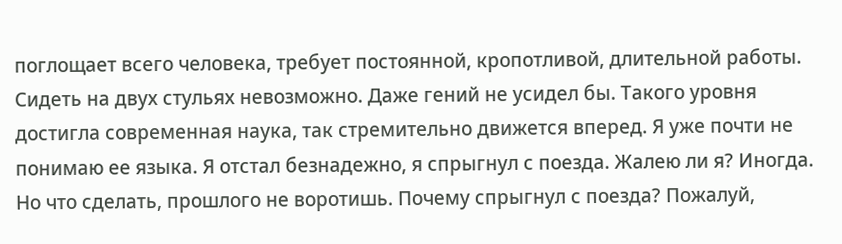поглощает всего человека, требует постоянной, кропотливой, длительной работы. Сидеть на двух стульях невозможно. Даже гений не усидел бы. Такого уровня достигла современная наука, так стремительно движется вперед. Я уже почти не понимаю ее языка. Я отстал безнадежно, я спрыгнул с поезда. Жалею ли я? Иногда. Но что сделать, прошлого не воротишь. Почему спрыгнул с поезда? Пожалуй,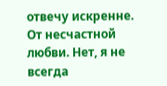отвечу искренне. От несчастной любви. Нет, я не всегда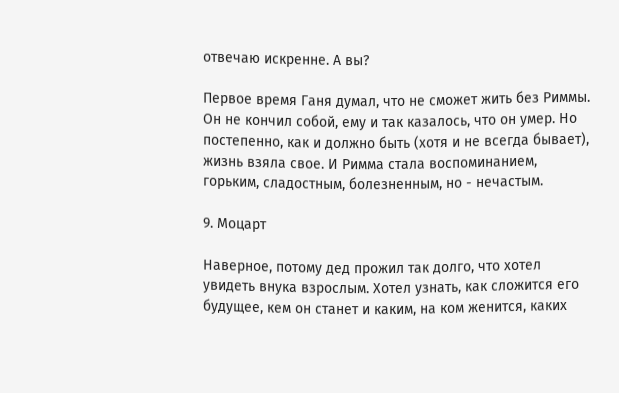отвечаю искренне. А вы?

Первое время Ганя думал, что не сможет жить без Риммы. Он не кончил собой, ему и так казалось, что он умер. Но постепенно, как и должно быть (хотя и не всегда бывает), жизнь взяла свое. И Римма стала воспоминанием, горьким, сладостным, болезненным, но - нечастым.

9. Моцарт

Наверное, потому дед прожил так долго, что хотел увидеть внука взрослым. Хотел узнать, как сложится его будущее, кем он станет и каким, на ком женится, каких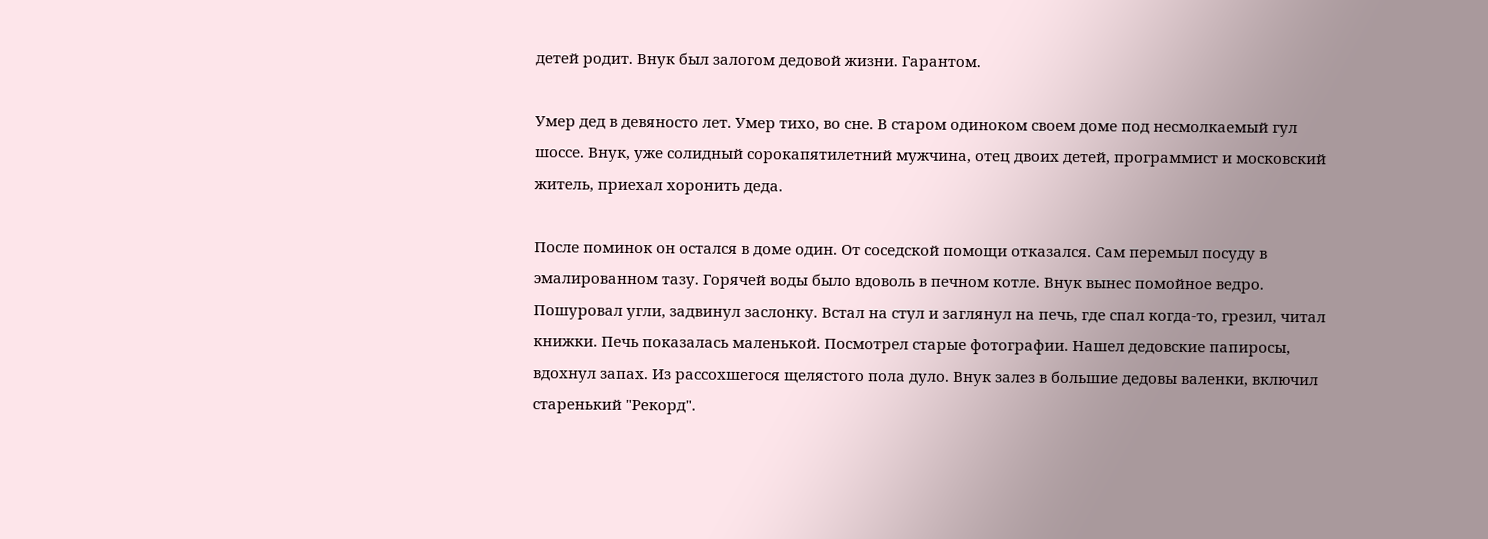детей родит. Внук был залогом дедовой жизни. Гарантом.

Умер дед в девяносто лет. Умер тихо, во сне. В старом одиноком своем доме под несмолкаемый гул шоссе. Внук, уже солидный сорокапятилетний мужчина, отец двоих детей, программист и московский житель, приехал хоронить деда.

После поминок он остался в доме один. От соседской помощи отказался. Сам перемыл посуду в эмалированном тазу. Горячей воды было вдоволь в печном котле. Внук вынес помойное ведро. Пошуровал угли, задвинул заслонку. Встал на стул и заглянул на печь, где спал когда-то, грезил, читал книжки. Печь показалась маленькой. Посмотрел старые фотографии. Нашел дедовские папиросы, вдохнул запах. Из рассохшегося щелястого пола дуло. Внук залез в большие дедовы валенки, включил старенький "Рекорд".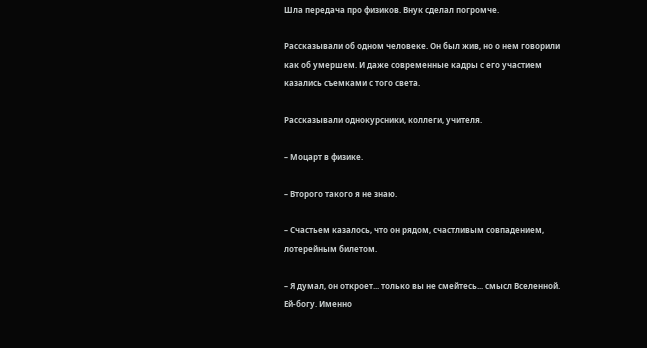Шла передача про физиков. Внук сделал погромче.

Рассказывали об одном человеке. Он был жив, но о нем говорили как об умершем. И даже современные кадры с его участием казались съемками с того света.

Рассказывали однокурсники, коллеги, учителя.

– Моцарт в физике.

– Второго такого я не знаю.

– Счастьем казалось, что он рядом, счастливым совпадением, лотерейным билетом.

– Я думал, он откроет... только вы не смейтесь... смысл Вселенной. Ей-богу. Именно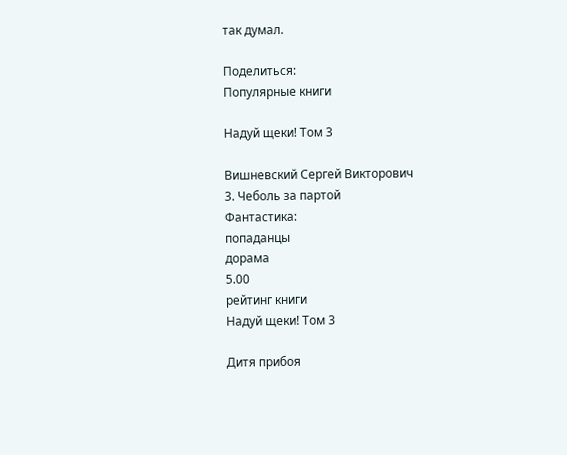так думал.

Поделиться:
Популярные книги

Надуй щеки! Том 3

Вишневский Сергей Викторович
3. Чеболь за партой
Фантастика:
попаданцы
дорама
5.00
рейтинг книги
Надуй щеки! Том 3

Дитя прибоя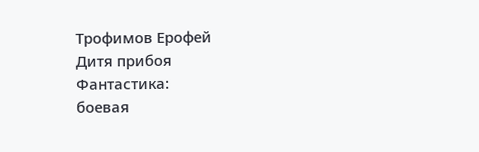Трофимов Ерофей
Дитя прибоя
Фантастика:
боевая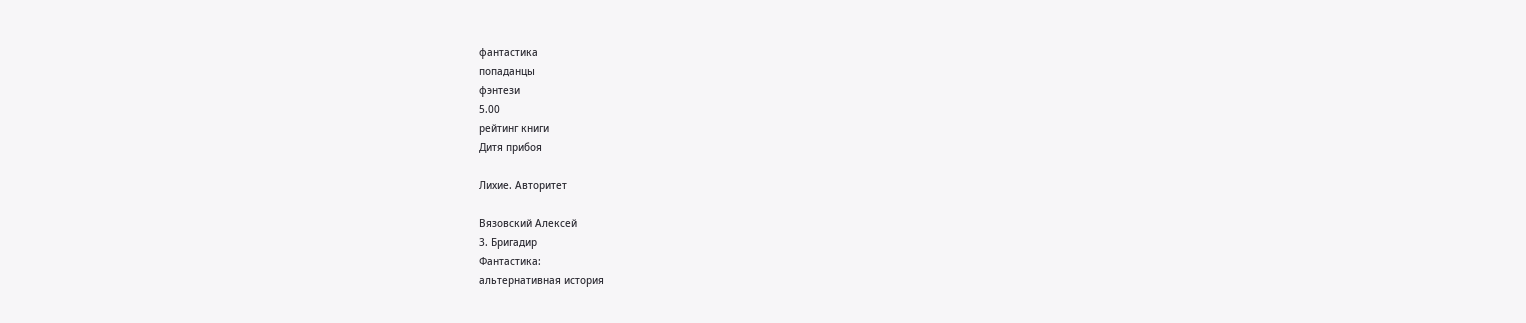фантастика
попаданцы
фэнтези
5.00
рейтинг книги
Дитя прибоя

Лихие. Авторитет

Вязовский Алексей
3. Бригадир
Фантастика:
альтернативная история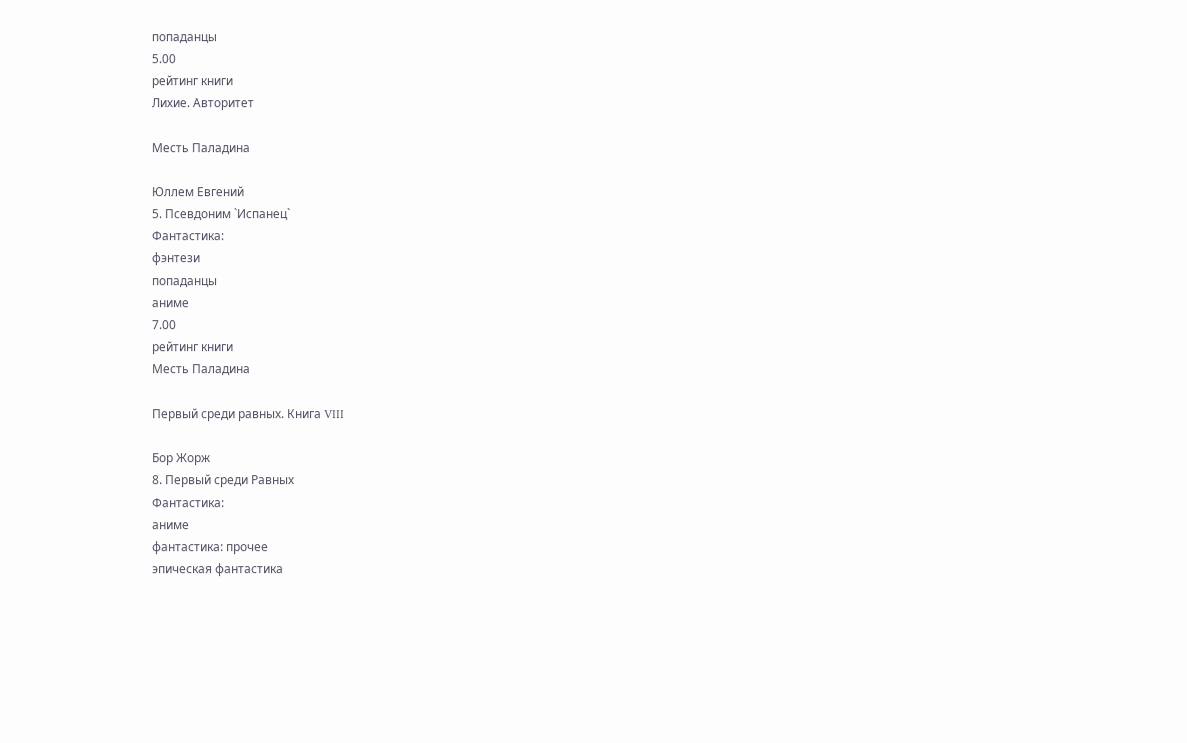попаданцы
5.00
рейтинг книги
Лихие. Авторитет

Месть Паладина

Юллем Евгений
5. Псевдоним `Испанец`
Фантастика:
фэнтези
попаданцы
аниме
7.00
рейтинг книги
Месть Паладина

Первый среди равных. Книга VIII

Бор Жорж
8. Первый среди Равных
Фантастика:
аниме
фантастика: прочее
эпическая фантастика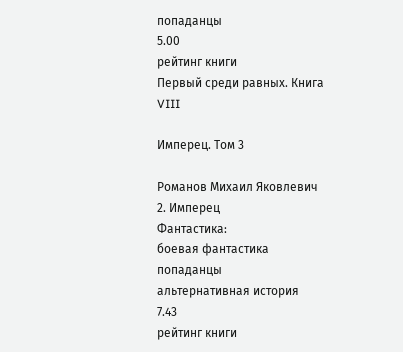попаданцы
5.00
рейтинг книги
Первый среди равных. Книга VIII

Имперец. Том 3

Романов Михаил Яковлевич
2. Имперец
Фантастика:
боевая фантастика
попаданцы
альтернативная история
7.43
рейтинг книги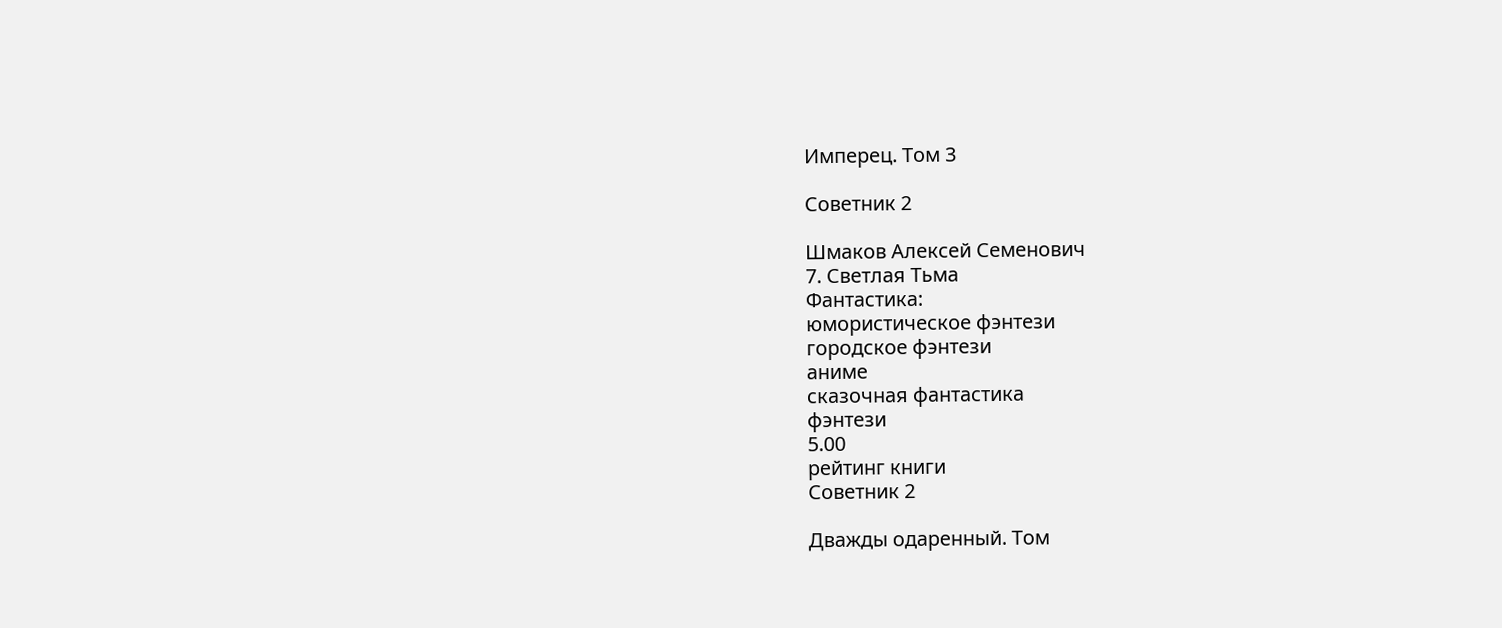Имперец. Том 3

Советник 2

Шмаков Алексей Семенович
7. Светлая Тьма
Фантастика:
юмористическое фэнтези
городское фэнтези
аниме
сказочная фантастика
фэнтези
5.00
рейтинг книги
Советник 2

Дважды одаренный. Том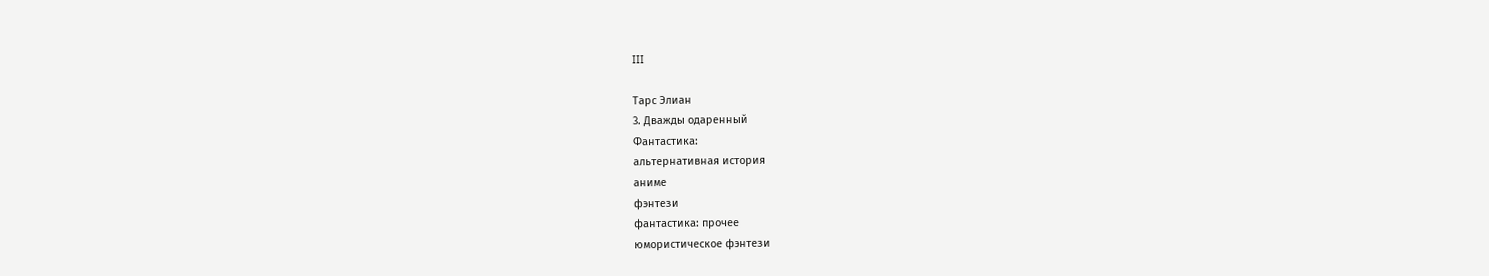III

Тарс Элиан
3. Дважды одаренный
Фантастика:
альтернативная история
аниме
фэнтези
фантастика: прочее
юмористическое фэнтези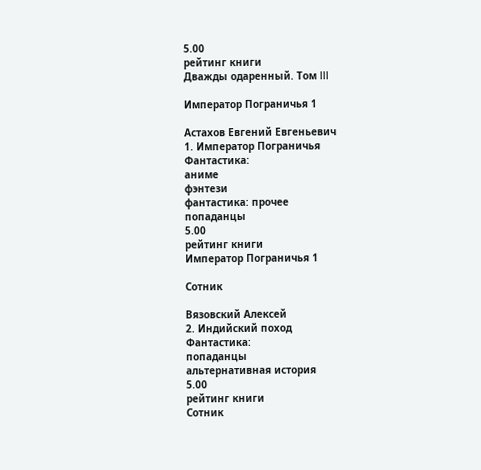5.00
рейтинг книги
Дважды одаренный. Том III

Император Пограничья 1

Астахов Евгений Евгеньевич
1. Император Пограничья
Фантастика:
аниме
фэнтези
фантастика: прочее
попаданцы
5.00
рейтинг книги
Император Пограничья 1

Сотник

Вязовский Алексей
2. Индийский поход
Фантастика:
попаданцы
альтернативная история
5.00
рейтинг книги
Сотник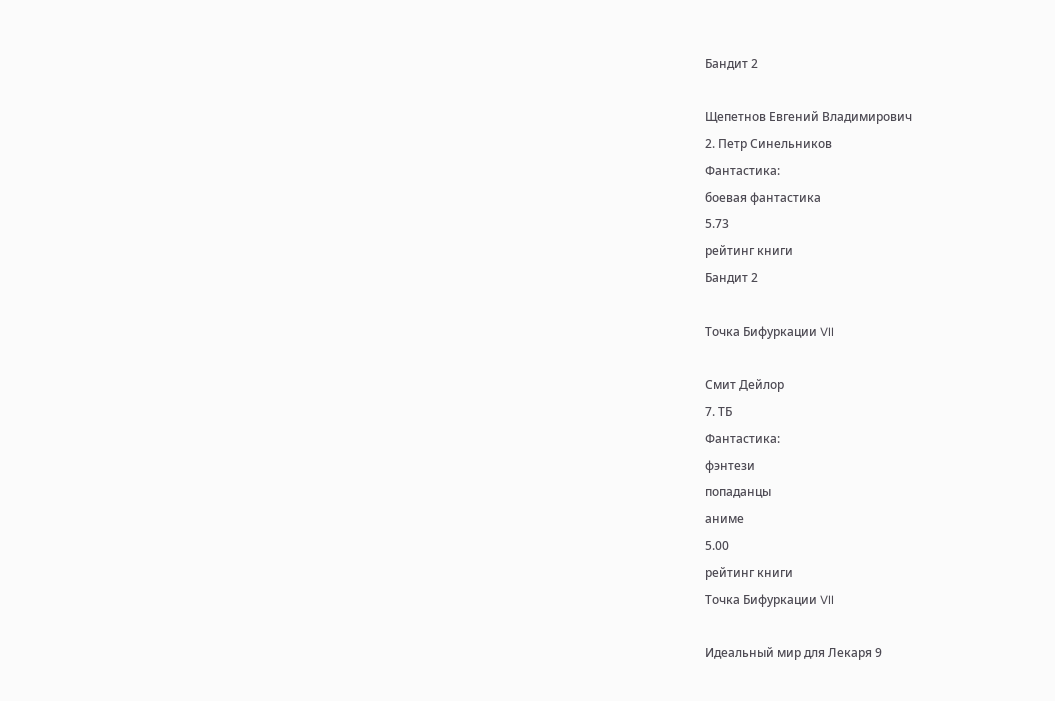Бандит 2

Щепетнов Евгений Владимирович
2. Петр Синельников
Фантастика:
боевая фантастика
5.73
рейтинг книги
Бандит 2

Точка Бифуркации VII

Смит Дейлор
7. ТБ
Фантастика:
фэнтези
попаданцы
аниме
5.00
рейтинг книги
Точка Бифуркации VII

Идеальный мир для Лекаря 9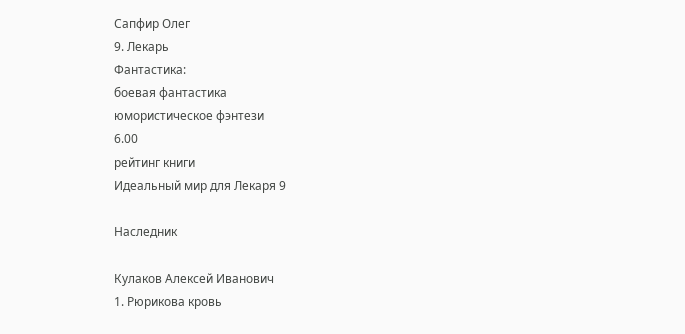Сапфир Олег
9. Лекарь
Фантастика:
боевая фантастика
юмористическое фэнтези
6.00
рейтинг книги
Идеальный мир для Лекаря 9

Наследник

Кулаков Алексей Иванович
1. Рюрикова кровь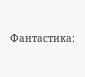Фантастика: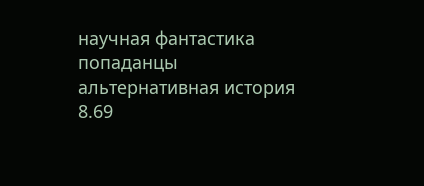научная фантастика
попаданцы
альтернативная история
8.69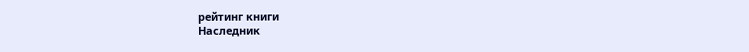рейтинг книги
Наследник